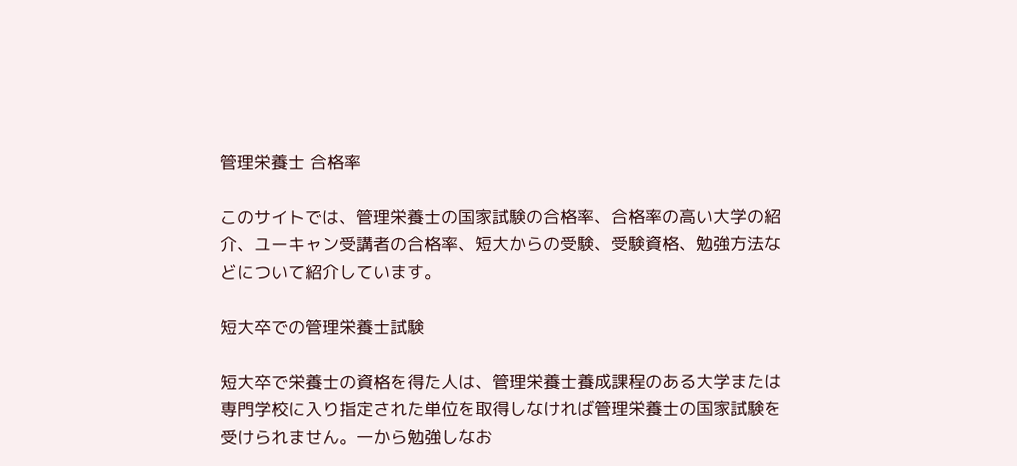管理栄養士 合格率

このサイトでは、管理栄養士の国家試験の合格率、合格率の高い大学の紹介、ユーキャン受講者の合格率、短大からの受験、受験資格、勉強方法などについて紹介しています。

短大卒での管理栄養士試験

短大卒で栄養士の資格を得た人は、管理栄養士養成課程のある大学または専門学校に入り指定された単位を取得しなければ管理栄養士の国家試験を受けられません。一から勉強しなお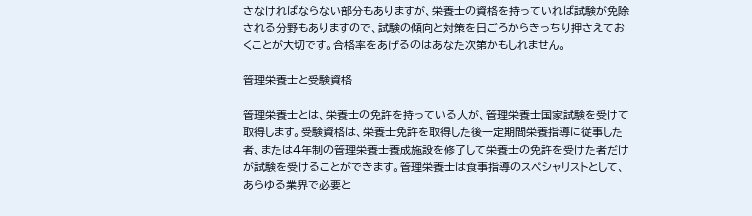さなければならない部分もありますが、栄養士の資格を持っていれば試験が免除される分野もありますので、試験の傾向と対策を日ごろからきっちり押さえておくことが大切です。合格率をあげるのはあなた次第かもしれません。

管理栄養士と受験資格

管理栄養士とは、栄養士の免許を持っている人が、管理栄養士国家試験を受けて取得します。受験資格は、栄養士免許を取得した後一定期間栄養指導に従事した者、または4年制の管理栄養士養成施設を修了して栄養士の免許を受けた者だけが試験を受けることができます。管理栄養士は食事指導のスペシャリストとして、あらゆる業界で必要と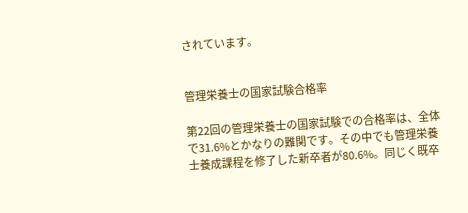されています。


管理栄養士の国家試験合格率

第22回の管理栄養士の国家試験での合格率は、全体で31.6%とかなりの難関です。その中でも管理栄養士養成課程を修了した新卒者が80.6%。同じく既卒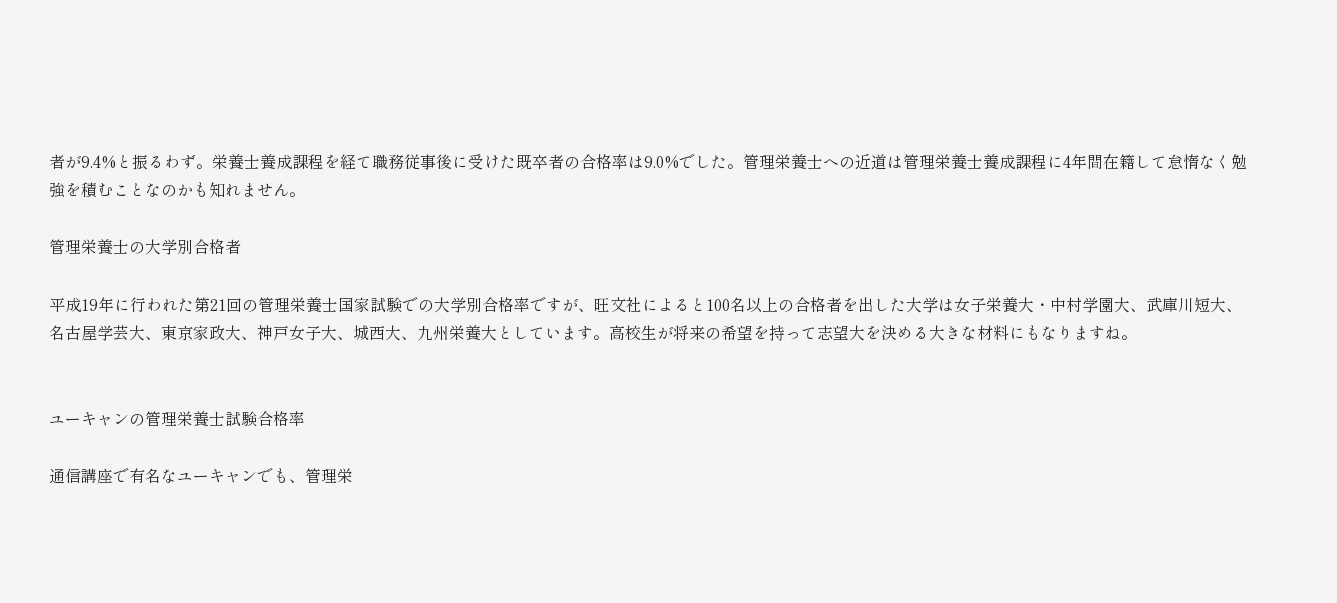者が9.4%と振るわず。栄養士養成課程を経て職務従事後に受けた既卒者の合格率は9.0%でした。管理栄養士への近道は管理栄養士養成課程に4年間在籍して怠惰なく勉強を積むことなのかも知れません。

管理栄養士の大学別合格者

平成19年に行われた第21回の管理栄養士国家試験での大学別合格率ですが、旺文社によると100名以上の合格者を出した大学は女子栄養大・中村学園大、武庫川短大、名古屋学芸大、東京家政大、神戸女子大、城西大、九州栄養大としています。高校生が将来の希望を持って志望大を決める大きな材料にもなりますね。


ユーキャンの管理栄養士試験合格率

通信講座で有名なユーキャンでも、管理栄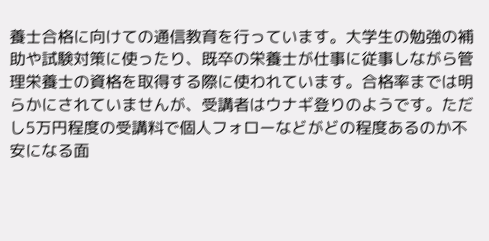養士合格に向けての通信教育を行っています。大学生の勉強の補助や試験対策に使ったり、既卒の栄養士が仕事に従事しながら管理栄養士の資格を取得する際に使われています。合格率までは明らかにされていませんが、受講者はウナギ登りのようです。ただし5万円程度の受講料で個人フォローなどがどの程度あるのか不安になる面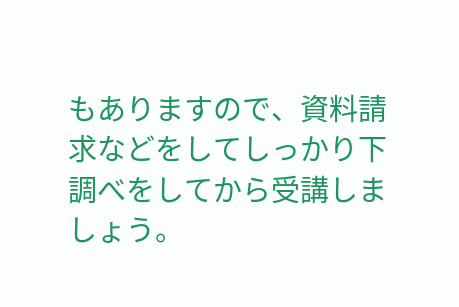もありますので、資料請求などをしてしっかり下調べをしてから受講しましょう。